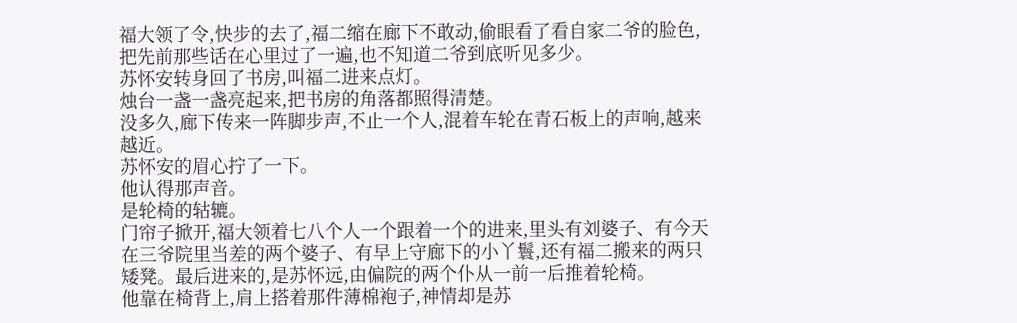福大领了令,快步的去了,福二缩在廊下不敢动,偷眼看了看自家二爷的脸色,把先前那些话在心里过了一遍,也不知道二爷到底听见多少。
苏怀安转身回了书房,叫福二进来点灯。
烛台一盏一盏亮起来,把书房的角落都照得清楚。
没多久,廊下传来一阵脚步声,不止一个人,混着车轮在青石板上的声响,越来越近。
苏怀安的眉心拧了一下。
他认得那声音。
是轮椅的轱辘。
门帘子掀开,福大领着七八个人一个跟着一个的进来,里头有刘婆子、有今天在三爷院里当差的两个婆子、有早上守廊下的小丫鬟,还有福二搬来的两只矮凳。最后进来的,是苏怀远,由偏院的两个仆从一前一后推着轮椅。
他靠在椅背上,肩上搭着那件薄棉袍子,神情却是苏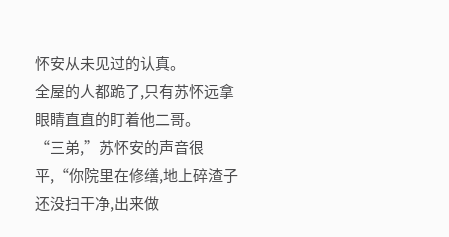怀安从未见过的认真。
全屋的人都跪了,只有苏怀远拿眼睛直直的盯着他二哥。
“三弟,”苏怀安的声音很平,“你院里在修缮,地上碎渣子还没扫干净,出来做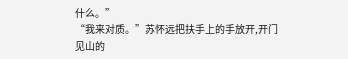什么。”
“我来对质。”苏怀远把扶手上的手放开,开门见山的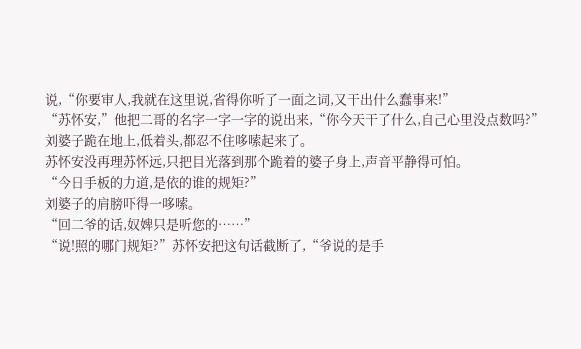说,“你要审人,我就在这里说,省得你听了一面之词,又干出什么蠢事来!”
“苏怀安,”他把二哥的名字一字一字的说出来,“你今天干了什么,自己心里没点数吗?”
刘婆子跪在地上,低着头,都忍不住哆嗦起来了。
苏怀安没再理苏怀远,只把目光落到那个跪着的婆子身上,声音平静得可怕。
“今日手板的力道,是依的谁的规矩?”
刘婆子的肩膀吓得一哆嗦。
“回二爷的话,奴婢只是听您的……”
“说!照的哪门规矩?”苏怀安把这句话截断了,“爷说的是手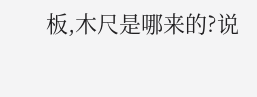板,木尺是哪来的?说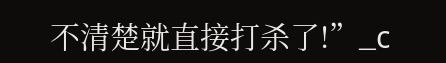不清楚就直接打杀了!”_c